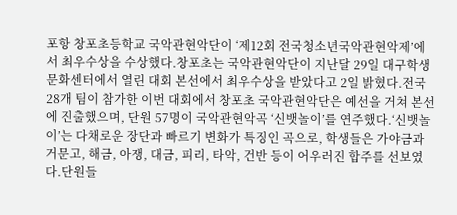포항 창포초등학교 국악관현악단이 ‘제12회 전국청소년국악관현악제’에서 최우수상을 수상했다.창포초는 국악관현악단이 지난달 29일 대구학생문화센터에서 열린 대회 본선에서 최우수상을 받았다고 2일 밝혔다.전국 28개 팀이 참가한 이번 대회에서 창포초 국악관현악단은 예선을 거쳐 본선에 진출했으며, 단원 57명이 국악관현악곡 ‘신뱃놀이’를 연주했다.‘신뱃놀이’는 다채로운 장단과 빠르기 변화가 특징인 곡으로, 학생들은 가야금과 거문고, 해금, 아쟁, 대금, 피리, 타악, 건반 등이 어우러진 합주를 선보였다.단원들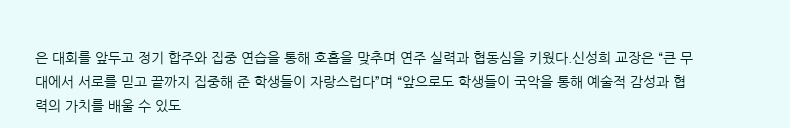은 대회를 앞두고 정기 합주와 집중 연습을 통해 호흡을 맞추며 연주 실력과 협동심을 키웠다.신성희 교장은 “큰 무대에서 서로를 믿고 끝까지 집중해 준 학생들이 자랑스럽다”며 “앞으로도 학생들이 국악을 통해 예술적 감성과 협력의 가치를 배울 수 있도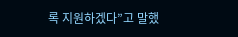록 지원하겠다”고 말했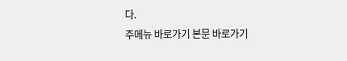다.
주메뉴 바로가기 본문 바로가기